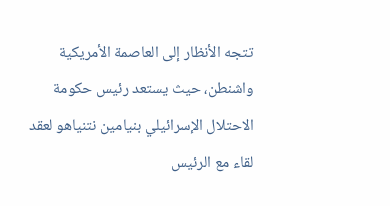تتجه الأنظار إلى العاصمة الأمريكية واشنطن، حيث يستعد رئيس حكومة الاحتلال الإسرائيلي بنيامين نتنياهو لعقد لقاء مع الرئيس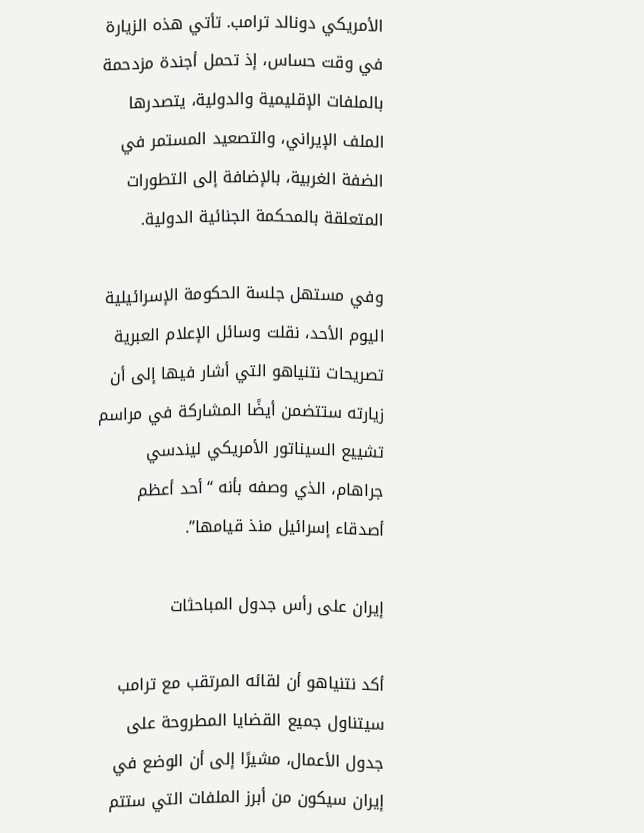الأمريكي دونالد ترامب. تأتي هذه الزيارة في وقت حساس، إذ تحمل أجندة مزدحمة بالملفات الإقليمية والدولية، يتصدرها الملف الإيراني، والتصعيد المستمر في الضفة الغربية، بالإضافة إلى التطورات المتعلقة بالمحكمة الجنائية الدولية.

وفي مستهل جلسة الحكومة الإسرائيلية اليوم الأحد، نقلت وسائل الإعلام العبرية تصريحات نتنياهو التي أشار فيها إلى أن زيارته ستتضمن أيضًا المشاركة في مراسم تشييع السيناتور الأمريكي ليندسي جراهام، الذي وصفه بأنه “أحد أعظم أصدقاء إسرائيل منذ قيامها”.

إيران على رأس جدول المباحثات

أكد نتنياهو أن لقائه المرتقب مع ترامب سيتناول جميع القضايا المطروحة على جدول الأعمال، مشيرًا إلى أن الوضع في إيران سيكون من أبرز الملفات التي ستتم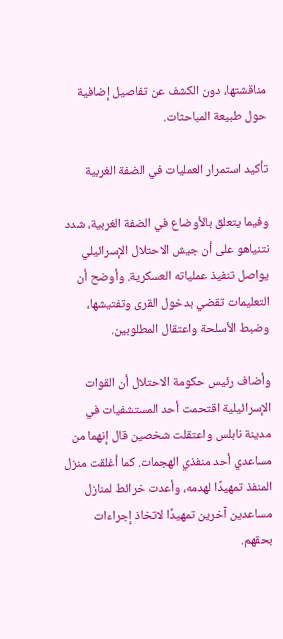مناقشتها، دون الكشف عن تفاصيل إضافية حول طبيعة المباحثات.

تأكيد استمرار العمليات في الضفة الغربية

وفيما يتعلق بالأوضاع في الضفة الغربية، شدد نتنياهو على أن جيش الاحتلال الإسرائيلي يواصل تنفيذ عملياته العسكرية. وأوضح أن التعليمات تقضي بدخول القرى وتفتيشها، وضبط الأسلحة واعتقال المطلوبين.

وأضاف رئيس حكومة الاحتلال أن القوات الإسرائيلية اقتحمت أحد المستشفيات في مدينة نابلس واعتقلت شخصين قال إنهما من مساعدي أحد منفذي الهجمات. كما أغلقت منزل المنفذ تمهيدًا لهدمه، وأعدت خرائط لمنازل مساعدين آخرين تمهيدًا لاتخاذ إجراءات بحقهم.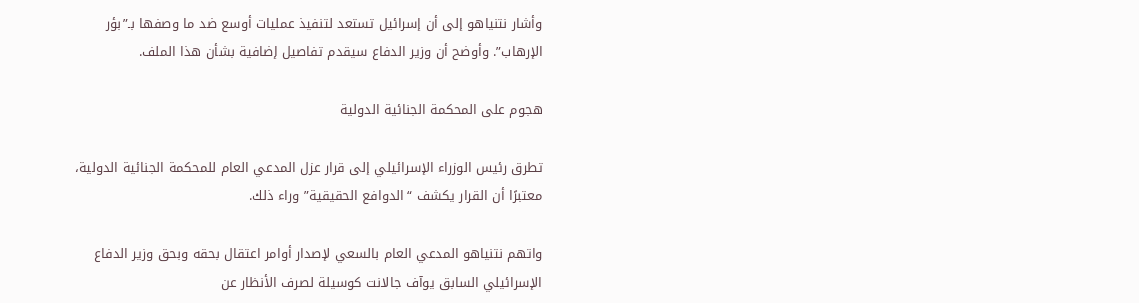وأشار نتنياهو إلى أن إسرائيل تستعد لتنفيذ عمليات أوسع ضد ما وصفها بـ”بؤر الإرهاب”. وأوضح أن وزير الدفاع سيقدم تفاصيل إضافية بشأن هذا الملف.

هجوم على المحكمة الجنائية الدولية

تطرق رئيس الوزراء الإسرائيلي إلى قرار عزل المدعي العام للمحكمة الجنائية الدولية، معتبرًا أن القرار يكشف “الدوافع الحقيقية” وراء ذلك.

واتهم نتنياهو المدعي العام بالسعي لإصدار أوامر اعتقال بحقه وبحق وزير الدفاع الإسرائيلي السابق يوآف جالانت كوسيلة لصرف الأنظار عن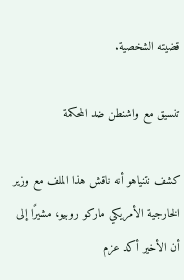قضيته الشخصية.

تنسيق مع واشنطن ضد المحكمة

كشف نتنياهو أنه ناقش هذا الملف مع وزير الخارجية الأمريكي ماركو روبيو، مشيرًا إلى أن الأخير أكد عزم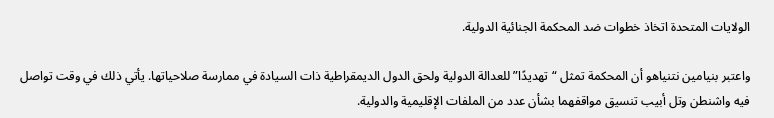الولايات المتحدة اتخاذ خطوات ضد المحكمة الجنائية الدولية.

واعتبر بنيامين نتنياهو أن المحكمة تمثل “تهديدًا” للعدالة الدولية ولحق الدول الديمقراطية ذات السيادة في ممارسة صلاحياتها. يأتي ذلك في وقت تواصل فيه واشنطن وتل أبيب تنسيق مواقفهما بشأن عدد من الملفات الإقليمية والدولية.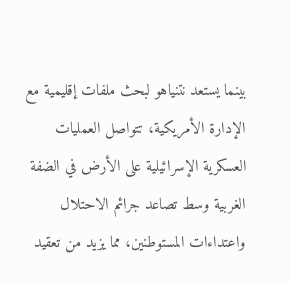بينما يستعد نتنياهو لبحث ملفات إقليمية مع الإدارة الأمريكية، تتواصل العمليات العسكرية الإسرائيلية على الأرض في الضفة الغربية وسط تصاعد جرائم الاحتلال واعتداءات المستوطنين، مما يزيد من تعقيد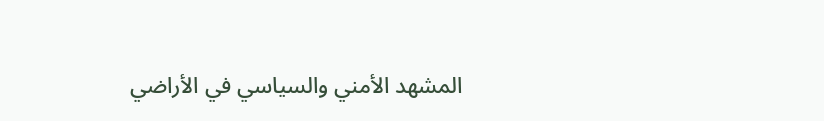المشهد الأمني والسياسي في الأراضي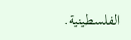الفلسطينية.